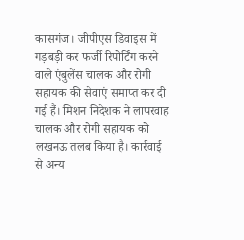कासगंज। जीपीएस डिवाइस में गड़बड़ी कर फर्जी रिपोर्टिंग करने वाले एंबुलेंस चालक और रोगी सहायक की सेवाएं समाप्त कर दी गई हैं। मिशन निदेशक ने लापरवाह चालक और रोगी सहायक को लखनऊ तलब किया है। कार्रवाई से अन्य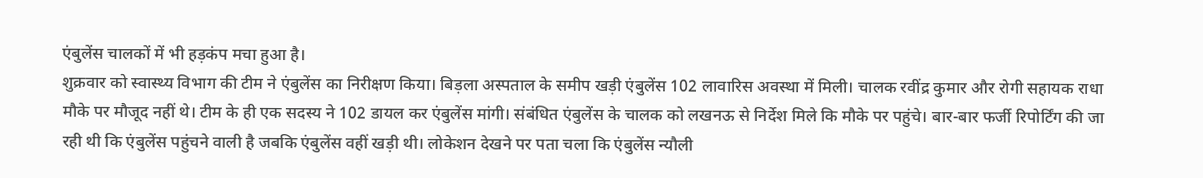एंबुलेंस चालकों में भी हड़कंप मचा हुआ है।
शुक्रवार को स्वास्थ्य विभाग की टीम ने एंबुलेंस का निरीक्षण किया। बिड़ला अस्पताल के समीप खड़ी एंबुलेंस 102 लावारिस अवस्था में मिली। चालक रवींद्र कुमार और रोगी सहायक राधा मौके पर मौजूद नहीं थे। टीम के ही एक सदस्य ने 102 डायल कर एंबुलेंस मांगी। संबंधित एंबुलेंस के चालक को लखनऊ से निर्देश मिले कि मौके पर पहुंचे। बार-बार फर्जी रिपोर्टिंग की जा रही थी कि एंबुलेंस पहुंचने वाली है जबकि एंबुलेंस वहीं खड़ी थी। लोकेशन देखने पर पता चला कि एंबुलेंस न्यौली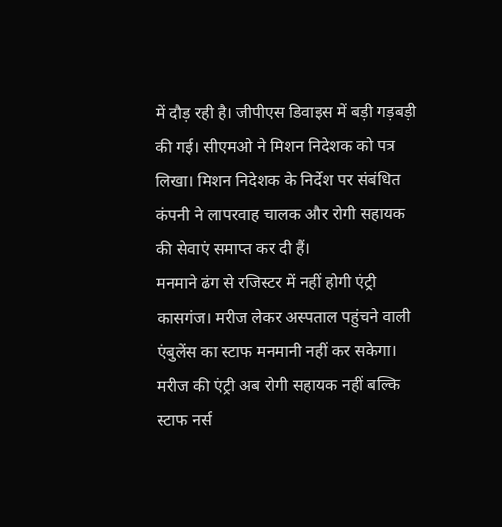में दौड़ रही है। जीपीएस डिवाइस में बड़ी गड़बड़ी की गई। सीएमओ ने मिशन निदेशक को पत्र लिखा। मिशन निदेशक के निर्देश पर संबंधित कंपनी ने लापरवाह चालक और रोगी सहायक की सेवाएं समाप्त कर दी हैं।
मनमाने ढंग से रजिस्टर में नहीं होगी एंट्री
कासगंज। मरीज लेकर अस्पताल पहुंचने वाली एंबुलेंस का स्टाफ मनमानी नहीं कर सकेगा। मरीज की एंट्री अब रोगी सहायक नहीं बल्कि स्टाफ नर्स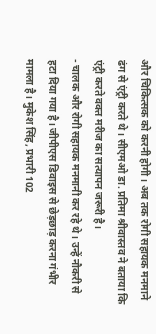और चिकित्सक को करनी होगी। अब तक रोगी सहायक मनमाने ढंग से एंट्री करते थे। सीएमओ डा. प्रतिमा श्रीवास्तव ने बताया कि एंट्री करते वक्त मरीज का सत्यापन जरूरी है।
- चालक और रोगी सहायक मनमानी कर रहे थे। उन्हें नौकरी से हटा दिया गया है। जीपीएस डिवाइस से छेड़छाड़ करना गंभीर मामला है। मुकेश सिंह, प्रभारी 102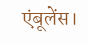एंबूलेंस।